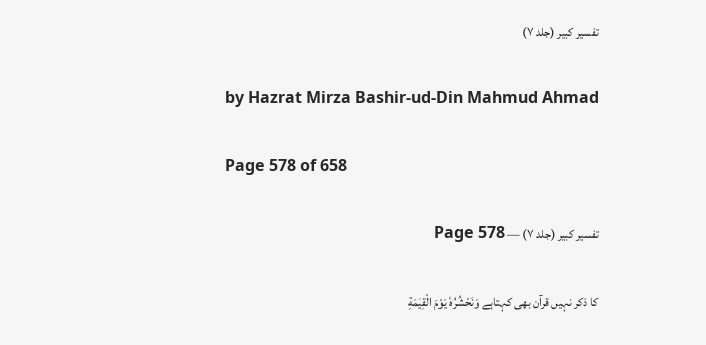تفسیر کبیر (جلد ۷)

by Hazrat Mirza Bashir-ud-Din Mahmud Ahmad

Page 578 of 658

تفسیر کبیر (جلد ۷) — Page 578

کا ذکر نہیں قرآن بھی کہتاہے وَنَحْشُرُهٗ يَوْمَ الْقِيٰمَةِ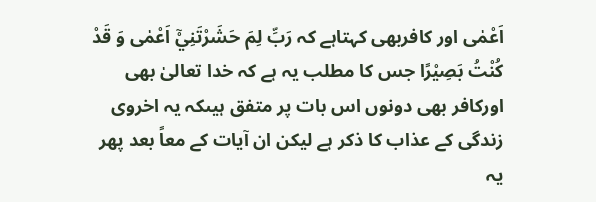اَعْمٰى اور کافربھی کہتاہے کہ رَبِّ لِمَ حَشَرْتَنِيْۤ اَعْمٰى وَ قَدْ كُنْتُ بَصِيْرًا جس کا مطلب یہ ہے کہ خدا تعالیٰ بھی اورکافر بھی دونوں اس بات پر متفق ہیںکہ یہ اخروی زندگی کے عذاب کا ذکر ہے لیکن ان آیات کے معاً بعد پھر یہ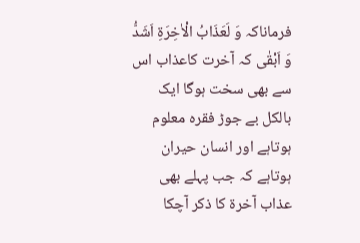فرماناکہ وَ لَعَذَابُ الْاٰخِرَةِ اَشَدُّ وَ اَبْقٰى کہ آخرت کاعذاب اس سے بھی سخت ہوگا ایک بالکل بے جوڑ فقرہ معلوم ہوتاہے اور انسان حیران ہوتاہے کہ جب پہلے بھی عذاب آخرۃ کا ذکر آچکا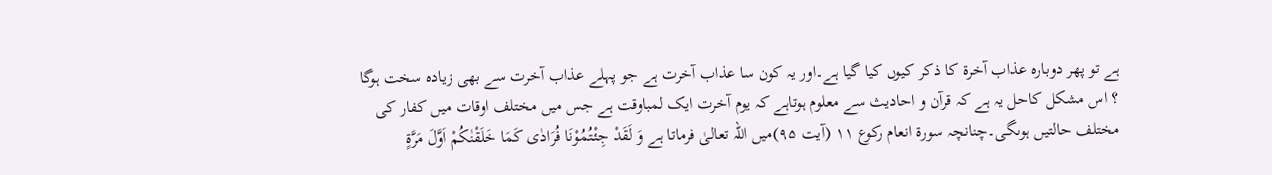ہے تو پھر دوبارہ عذاب آخرۃ کا ذکر کیوں کیا گیا ہے۔اور یہ کون سا عذاب آخرت ہے جو پہلے عذاب آخرت سے بھی زیادہ سخت ہوگا ؟ اس مشکل کاحل یہ ہے کہ قرآن و احادیث سے معلوم ہوتاہے کہ یوم آخرت ایک لمباوقت ہے جس میں مختلف اوقات میں کفار کی مختلف حالتیں ہوںگی۔چنانچہ سورۃ انعام رکوع ۱۱ (آیت ۹۵)میں اللہ تعالیٰ فرماتا ہے وَ لَقَدْ جِئْتُمُوْنَا فُرَادٰى كَمَا خَلَقْنٰكُمْ اَوَّلَ مَرَّةٍ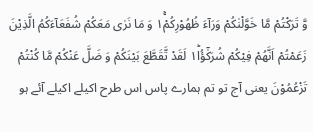وَّ تَرَكْتُمْ مَّا خَوَّلْنٰكُمْ وَرَآءَ ظُهُوْرِكُمْ١ۚ وَ مَا نَرٰى مَعَكُمْ شُفَعَآءَكُمُ الَّذِيْنَ زَعَمْتُمْ اَنَّهُمْ فِيْكُمْ شُرَكٰٓؤُا١ؕ لَقَدْ تَّقَطَّعَ بَيْنَكُمْ وَ ضَلَّ عَنْكُمْ مَّا كُنْتُمْ تَزْعُمُوْنَ یعنی آج تو تم ہمارے پاس اس طرح اکیلے اکیلے آئے ہو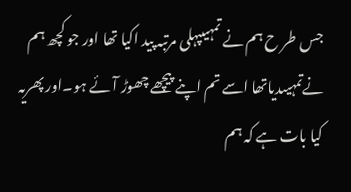جس طر ح ہم نے تمہیںپہلی مرتبہ پید اکیا تھا اور جو کچھ ہم نےتمہیںدیاتھا اسے تم اپنے پیچھے چھوڑ آئے ہو۔اور پھریہ کیا بات ہے کہ ہم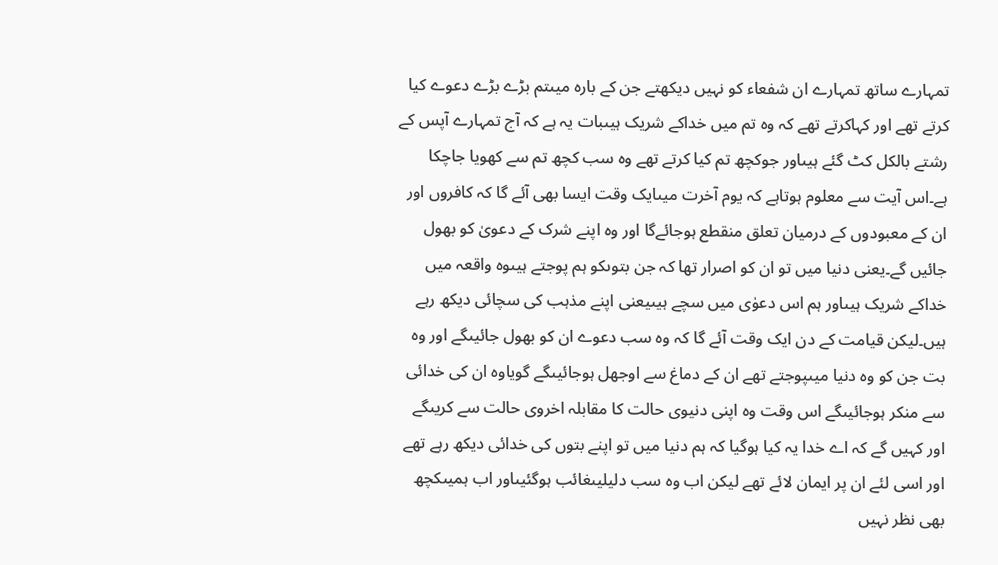تمہارے ساتھ تمہارے ان شفعاء کو نہیں دیکھتے جن کے بارہ میںتم بڑے بڑے دعوے کیا کرتے تھے اور کہاکرتے تھے کہ وہ تم میں خداکے شریک ہیںبات یہ ہے کہ آج تمہارے آپس کے رشتے بالکل کٹ گئے ہیںاور جوکچھ تم کیا کرتے تھے وہ سب کچھ تم سے کھویا جاچکا ہے۔اس آیت سے معلوم ہوتاہے کہ یوم آخرت میںایک وقت ایسا بھی آئے گا کہ کافروں اور ان کے معبودوں کے درمیان تعلق منقطع ہوجائےگا اور وہ اپنے شرک کے دعویٰ کو بھول جائیں گے۔یعنی دنیا میں تو ان کو اصرار تھا کہ جن بتوںکو ہم پوجتے ہیںوہ واقعہ میں خداکے شریک ہیںاور ہم اس دعوٰی میں سچے ہیںیعنی اپنے مذہب کی سچائی دیکھ رہے ہیں۔لیکن قیامت کے دن ایک وقت آئے گا کہ وہ سب دعوے ان کو بھول جائیںگے اور وہ بت جن کو وہ دنیا میںپوجتے تھے ان کے دماغ سے اوجھل ہوجائیںگے گویاوہ ان کی خدائی سے منکر ہوجائیںگے اس وقت وہ اپنی دنیوی حالت کا مقابلہ اخروی حالت سے کریںگے اور کہیں گے کہ اے خدا یہ کیا ہوگیا کہ ہم دنیا میں تو اپنے بتوں کی خدائی دیکھ رہے تھے اور اسی لئے ان پر ایمان لائے تھے لیکن اب وہ سب دلیلیںغائب ہوگئیںاور اب ہمیںکچھ بھی نظر نہیں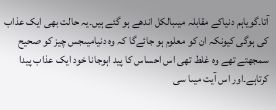آتا۔گویاہم دنیاکے مقابلہ میںبالکل اندھے ہو گئے ہیں۔یہ حالت بھی ایک عذاب کی ہوگی کیونکہ ان کو معلوم ہو جائےگا کہ وہ دنیامیںجس چیز کو صحیح سمجھتے تھے وہ غلط تھی اس احساس کا پید اہوجانا خود ایک عذاب پیدا کرتاہے۔اور اس آیت میںا سی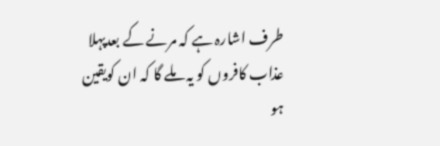طرف اشارہ ہے کہ مرنے کے بعدپہلا عذاب کافروں کو یہ ملے گا کہ ان کویقین ہو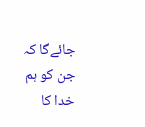جائےگا کہ جن کو ہم خدا کا